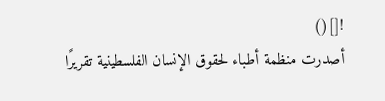![]()
أصدرت منظمة أطباء لحقوق الإنسان الفلسطينية تقريرًا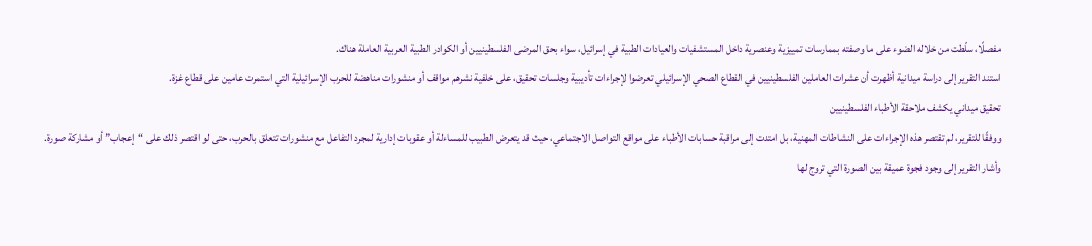مفصلًا، سلّطت من خلاله الضوء على ما وصفته بممارسات تمييزية وعنصرية داخل المستشفيات والعيادات الطبية في إسرائيل، سواء بحق المرضى الفلسطينيين أو الكوادر الطبية العربية العاملة هناك.
استند التقرير إلى دراسة ميدانية أظهرت أن عشرات العاملين الفلسطينيين في القطاع الصحي الإسرائيلي تعرضوا لإجراءات تأديبية وجلسات تحقيق، على خلفية نشرهم مواقف أو منشورات مناهضة للحرب الإسرائيلية التي استمرت عامين على قطاع غزة.
تحقيق ميداني يكشف ملاحقة الأطباء الفلسطينيين
ووفقًا للتقرير، لم تقتصر هذه الإجراءات على النشاطات المهنية، بل امتدت إلى مراقبة حسابات الأطباء على مواقع التواصل الاجتماعي، حيث قد يتعرض الطبيب للمساءلة أو عقوبات إدارية لمجرد التفاعل مع منشورات تتعلق بالحرب، حتى لو اقتصر ذلك على “إعجاب” أو مشاركة صورة.
وأشار التقرير إلى وجود فجوة عميقة بين الصورة التي تروج لها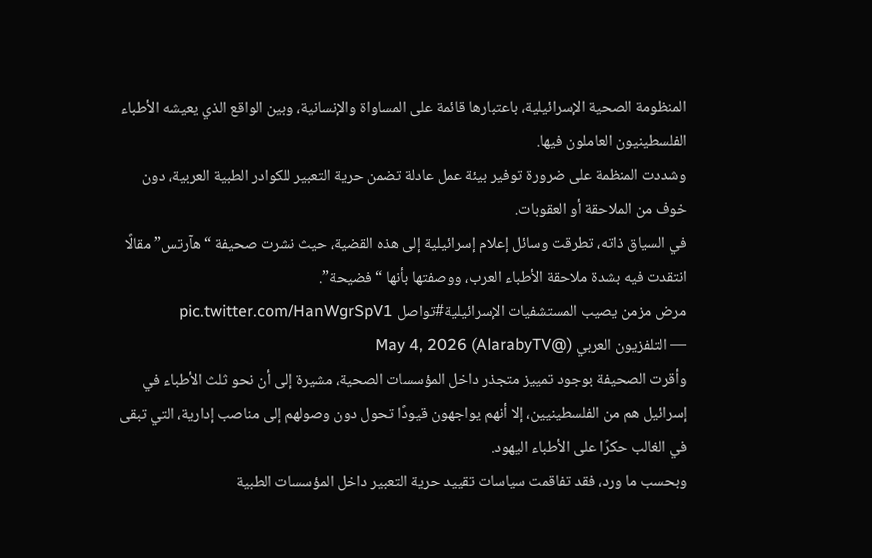المنظومة الصحية الإسرائيلية، باعتبارها قائمة على المساواة والإنسانية، وبين الواقع الذي يعيشه الأطباء الفلسطينيون العاملون فيها.
وشددت المنظمة على ضرورة توفير بيئة عمل عادلة تضمن حرية التعبير للكوادر الطبية العربية، دون خوف من الملاحقة أو العقوبات.
في السياق ذاته، تطرقت وسائل إعلام إسرائيلية إلى هذه القضية، حيث نشرت صحيفة “هآرتس” مقالًا انتقدت فيه بشدة ملاحقة الأطباء العرب، ووصفتها بأنها “فضيحة”.
مرض مزمن يصيب المستشفيات الإسرائيلية#تواصل pic.twitter.com/HanWgrSpV1
— التلفزيون العربي (@AlarabyTV) May 4, 2026
وأقرت الصحيفة بوجود تمييز متجذر داخل المؤسسات الصحية، مشيرة إلى أن نحو ثلث الأطباء في إسرائيل هم من الفلسطينيين، إلا أنهم يواجهون قيودًا تحول دون وصولهم إلى مناصب إدارية، التي تبقى في الغالب حكرًا على الأطباء اليهود.
وبحسب ما ورد، فقد تفاقمت سياسات تقييد حرية التعبير داخل المؤسسات الطبية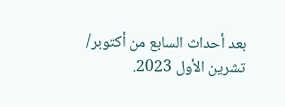بعد أحداث السابع من أكتوبر/ تشرين الأول 2023.